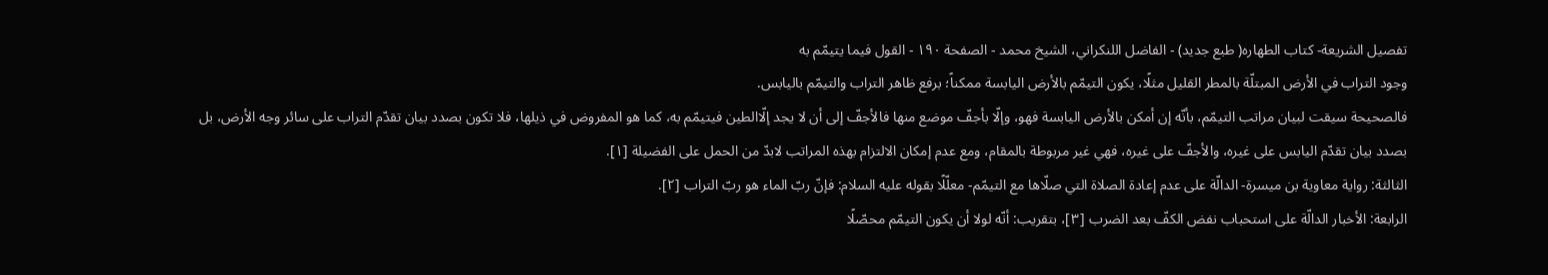تفصيل الشريعة- كتاب الطهاره( طبع جديد) - الفاضل اللنكراني، الشيخ محمد - الصفحة ١٩٠ - القول فيما يتيمّم به
وجود التراب في الأرض المبتلّة بالمطر القليل مثلًا، يكون التيمّم بالأرض اليابسة ممكناً؛ برفع ظاهر التراب والتيمّم باليابس.
فالصحيحة سيقت لبيان مراتب التيمّم، بأنّه إن أمكن بالأرض اليابسة فهو، وإلّا بأجفّ موضع منها فالأجفّ إلى أن لا يجد إلّاالطين فيتيمّم به، كما هو المفروض في ذيلها، فلا تكون بصدد بيان تقدّم التراب على سائر وجه الأرض، بل بصدد بيان تقدّم اليابس على غيره، والأجفّ على غيره، فهي غير مربوطة بالمقام، ومع عدم إمكان الالتزام بهذه المراتب لابدّ من الحمل على الفضيلة [١].
الثالثة: رواية معاوية بن ميسرة- الدالّة على عدم إعادة الصلاة التي صلّاها مع التيمّم- معلّلًا بقوله عليه السلام: فإنّ ربّ الماء هو ربّ التراب [٢].
الرابعة: الأخبار الدالّة على استحباب نفض الكفّ بعد الضرب [٣]، بتقريب: أنّه لولا أن يكون التيمّم محصّلًا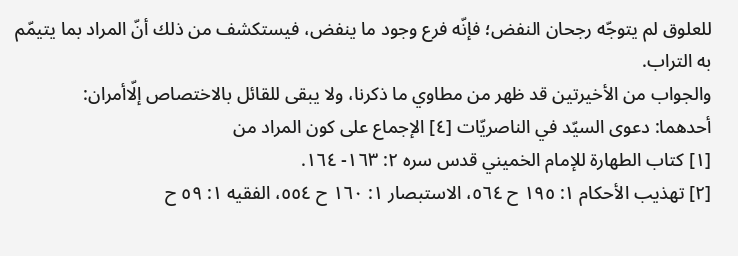للعلوق لم يتوجّه رجحان النفض؛ فإنّه فرع وجود ما ينفض، فيستكشف من ذلك أنّ المراد بما يتيمّم به التراب.
والجواب من الأخيرتين قد ظهر من مطاوي ما ذكرنا، ولا يبقى للقائل بالاختصاص إلّاأمران:
أحدهما: دعوى السيّد في الناصريّات [٤] الإجماع على كون المراد من
[١] كتاب الطهارة للإمام الخميني قدس سره ٢: ١٦٣- ١٦٤.
[٢] تهذيب الأحكام ١: ١٩٥ ح ٥٦٤، الاستبصار ١: ١٦٠ ح ٥٥٤، الفقيه ١: ٥٩ ح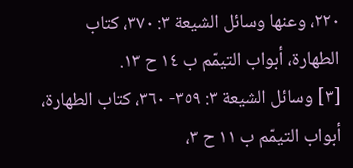٢٢٠، وعنها وسائل الشيعة ٣: ٣٧٠، كتاب الطهارة، أبواب التيمّم ب ١٤ ح ١٣.
[٣] وسائل الشيعة ٣: ٣٥٩- ٣٦٠، كتاب الطهارة، أبواب التيمّم ب ١١ ح ٣،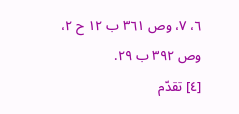٦، ٧، وص ٣٦١ ب ١٢ ح ٢، وص ٣٩٢ ب ٢٩.
[٤] تقدّم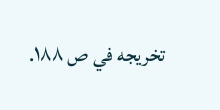تخريجه في ص ١٨٨.